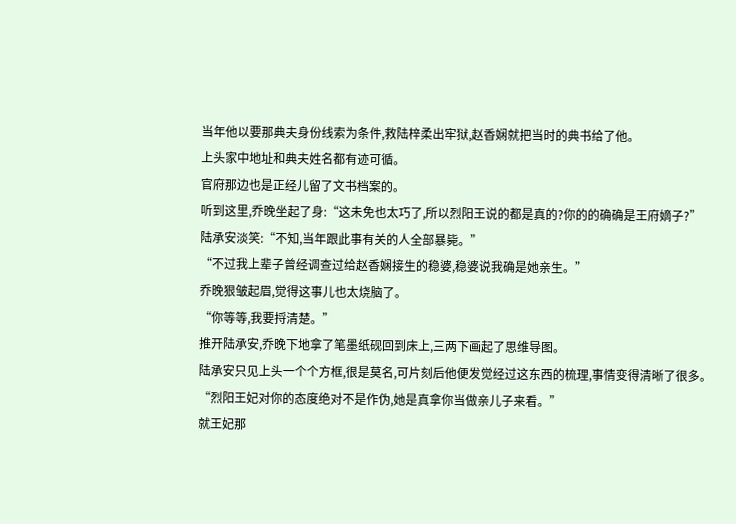当年他以要那典夫身份线索为条件,救陆梓柔出牢狱,赵香娴就把当时的典书给了他。
上头家中地址和典夫姓名都有迹可循。
官府那边也是正经儿留了文书档案的。
听到这里,乔晚坐起了身:“这未免也太巧了,所以烈阳王说的都是真的?你的的确确是王府嫡子?”
陆承安淡笑:“不知,当年跟此事有关的人全部暴毙。”
“不过我上辈子曾经调查过给赵香娴接生的稳婆,稳婆说我确是她亲生。”
乔晚狠皱起眉,觉得这事儿也太烧脑了。
“你等等,我要捋清楚。”
推开陆承安,乔晚下地拿了笔墨纸砚回到床上,三两下画起了思维导图。
陆承安只见上头一个个方框,很是莫名,可片刻后他便发觉经过这东西的梳理,事情变得清晰了很多。
“烈阳王妃对你的态度绝对不是作伪,她是真拿你当做亲儿子来看。”
就王妃那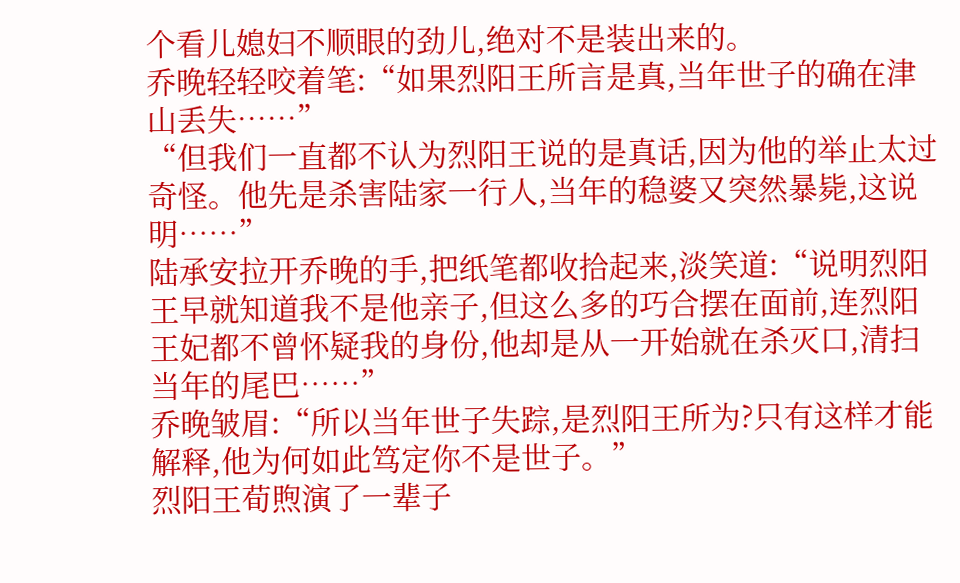个看儿媳妇不顺眼的劲儿,绝对不是装出来的。
乔晚轻轻咬着笔:“如果烈阳王所言是真,当年世子的确在津山丢失……”
“但我们一直都不认为烈阳王说的是真话,因为他的举止太过奇怪。他先是杀害陆家一行人,当年的稳婆又突然暴毙,这说明……”
陆承安拉开乔晚的手,把纸笔都收拾起来,淡笑道:“说明烈阳王早就知道我不是他亲子,但这么多的巧合摆在面前,连烈阳王妃都不曾怀疑我的身份,他却是从一开始就在杀灭口,清扫当年的尾巴……”
乔晚皱眉:“所以当年世子失踪,是烈阳王所为?只有这样才能解释,他为何如此笃定你不是世子。”
烈阳王荀煦演了一辈子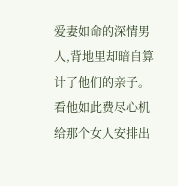爱妻如命的深情男人,背地里却暗自算计了他们的亲子。
看他如此费尽心机给那个女人安排出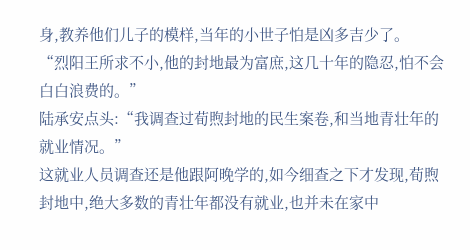身,教养他们儿子的模样,当年的小世子怕是凶多吉少了。
“烈阳王所求不小,他的封地最为富庶,这几十年的隐忍,怕不会白白浪费的。”
陆承安点头:“我调查过荀煦封地的民生案卷,和当地青壮年的就业情况。”
这就业人员调查还是他跟阿晚学的,如今细查之下才发现,荀煦封地中,绝大多数的青壮年都没有就业,也并未在家中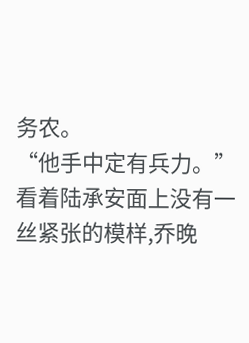务农。
“他手中定有兵力。”
看着陆承安面上没有一丝紧张的模样,乔晚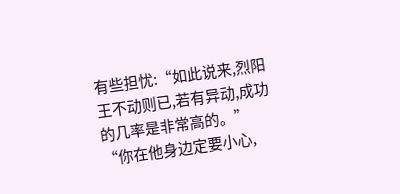有些担忧:“如此说来,烈阳王不动则已,若有异动,成功的几率是非常高的。”
“你在他身边定要小心,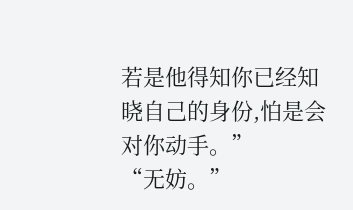若是他得知你已经知晓自己的身份,怕是会对你动手。”
“无妨。”